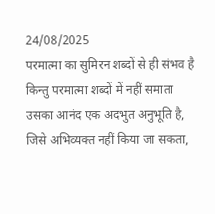24/08/2025
परमात्मा का सुमिरन शब्दों से ही संभव है
किन्तु परमात्मा शब्दों में नहीं समाता उसका आनंद एक अदभुत अनुभूति है, जिसे अभिव्यक्त नहीं किया जा सकता,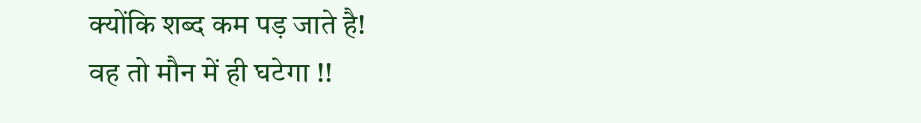क्योंकि शब्द कम पड़ जाते है!
वह तो मौन में ही घटेगा !!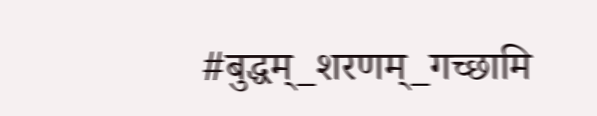#बुद्धम्_शरणम्_गच्छामि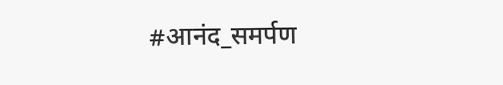#आनंद_समर्पण